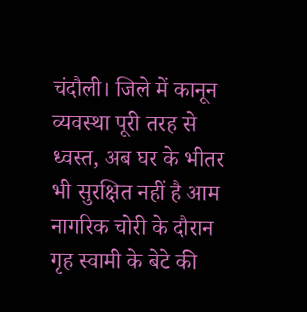चंदौली। जिले में कानून व्यवस्था पूरी तरह से ध्वस्त, अब घर के भीतर भी सुरक्षित नहीं है आम नागरिक चोरी के दौरान गृह स्वामी के बेटे की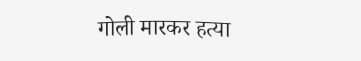गोली मारकर हत्या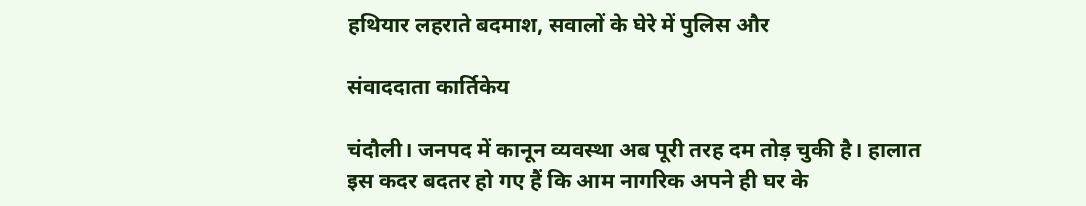हथियार लहराते बदमाश, सवालों के घेरे में पुलिस और

संवाददाता कार्तिकेय

चंदौली। जनपद में कानून व्यवस्था अब पूरी तरह दम तोड़ चुकी है। हालात इस कदर बदतर हो गए हैं कि आम नागरिक अपने ही घर के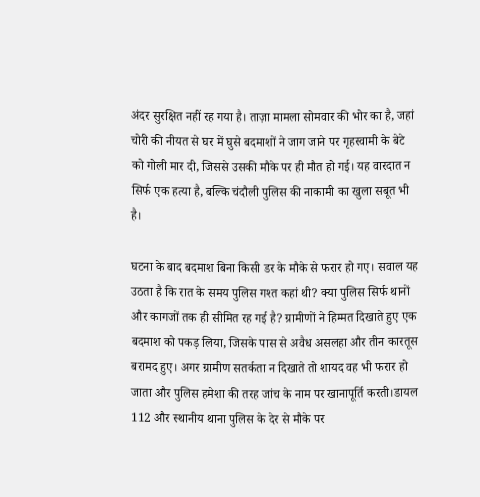अंदर सुरक्षित नहीं रह गया है। ताज़ा मामला सोमवार की भोर का है, जहां चोरी की नीयत से घर में घुसे बदमाशों ने जाग जाने पर गृहस्वामी के बेटे को गोली मार दी, जिससे उसकी मौके पर ही मौत हो गई। यह वारदात न सिर्फ एक हत्या है, बल्कि चंदौली पुलिस की नाकामी का खुला सबूत भी है।

घटना के बाद बदमाश बिना किसी डर के मौके से फरार हो गए। सवाल यह उठता है कि रात के समय पुलिस गश्त कहां थी? क्या पुलिस सिर्फ थानों और कागजों तक ही सीमित रह गई है? ग्रामीणों ने हिम्मत दिखाते हुए एक बदमाश को पकड़ लिया, जिसके पास से अवैध असलहा और तीन कारतूस बरामद हुए। अगर ग्रामीण सतर्कता न दिखाते तो शायद वह भी फरार हो जाता और पुलिस हमेशा की तरह जांच के नाम पर खानापूर्ति करती।डायल 112 और स्थानीय थाना पुलिस के देर से मौके पर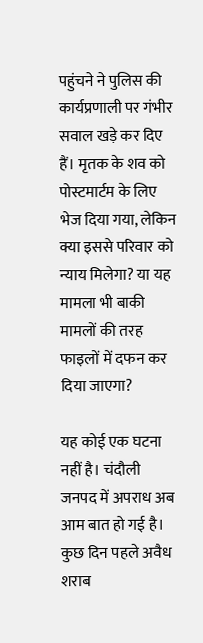पहुंचने ने पुलिस की कार्यप्रणाली पर गंभीर सवाल खड़े कर दिए हैं। मृतक के शव को पोस्टमार्टम के लिए भेज दिया गया, लेकिन क्या इससे परिवार को न्याय मिलेगा? या यह मामला भी बाकी मामलों की तरह फाइलों में दफन कर दिया जाएगा?

यह कोई एक घटना नहीं है। चंदौली जनपद में अपराध अब आम बात हो गई है। कुछ दिन पहले अवैध शराब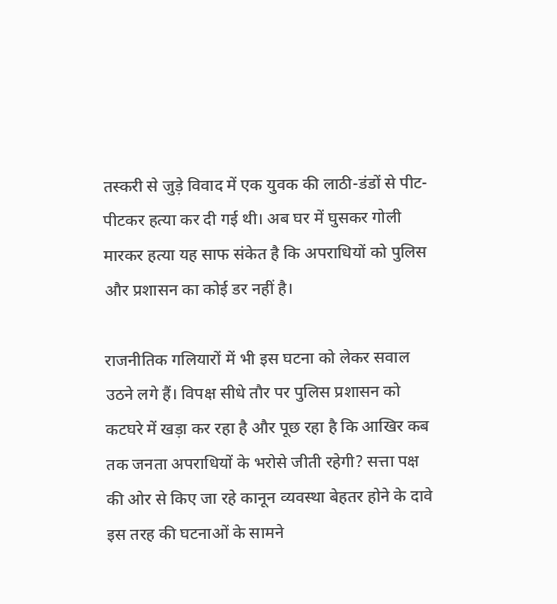तस्करी से जुड़े विवाद में एक युवक की लाठी-डंडों से पीट-पीटकर हत्या कर दी गई थी। अब घर में घुसकर गोली मारकर हत्या यह साफ संकेत है कि अपराधियों को पुलिस और प्रशासन का कोई डर नहीं है।

राजनीतिक गलियारों में भी इस घटना को लेकर सवाल उठने लगे हैं। विपक्ष सीधे तौर पर पुलिस प्रशासन को कटघरे में खड़ा कर रहा है और पूछ रहा है कि आखिर कब तक जनता अपराधियों के भरोसे जीती रहेगी? सत्ता पक्ष की ओर से किए जा रहे कानून व्यवस्था बेहतर होने के दावे इस तरह की घटनाओं के सामने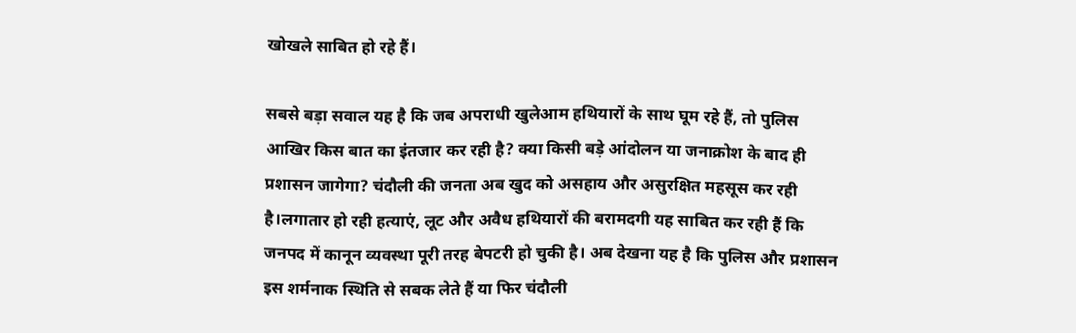खोखले साबित हो रहे हैं।

सबसे बड़ा सवाल यह है कि जब अपराधी खुलेआम हथियारों के साथ घूम रहे हैं, तो पुलिस आखिर किस बात का इंतजार कर रही है? क्या किसी बड़े आंदोलन या जनाक्रोश के बाद ही प्रशासन जागेगा? चंदौली की जनता अब खुद को असहाय और असुरक्षित महसूस कर रही है।लगातार हो रही हत्याएं, लूट और अवैध हथियारों की बरामदगी यह साबित कर रही हैं कि जनपद में कानून व्यवस्था पूरी तरह बेपटरी हो चुकी है। अब देखना यह है कि पुलिस और प्रशासन इस शर्मनाक स्थिति से सबक लेते हैं या फिर चंदौली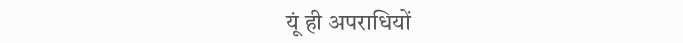यूं ही अपराधियों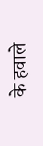के हवाले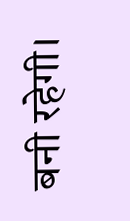बनी रहेगी।